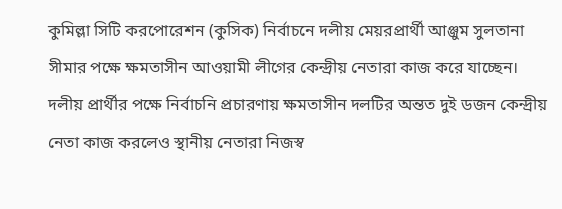কুমিল্লা সিটি করপোরেশন (কুসিক) নির্বাচনে দলীয় মেয়রপ্রার্থী আঞ্জুম সুলতানা সীমার পক্ষে ক্ষমতাসীন আওয়ামী লীগের কেন্দ্রীয় নেতারা কাজ করে যাচ্ছেন। দলীয় প্রার্থীর পক্ষে নির্বাচনি প্রচারণায় ক্ষমতাসীন দলটির অন্তত দুই ডজন কেন্দ্রীয় নেতা কাজ করলেও স্থানীয় নেতারা নিজস্ব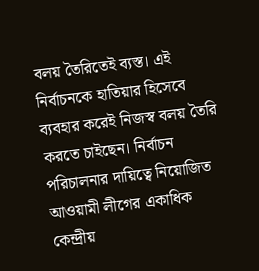বলয় তৈরিতেই ব্যস্ত। এই নির্বাচনকে হাতিয়ার হিসেবে ব্যবহার করেই নিজস্ব বলয় তৈরি করতে চাইছেন। নির্বাচন পরিচালনার দায়িত্বে নিয়োজিত আওয়ামী লীগের একাধিক কেন্দ্রীয়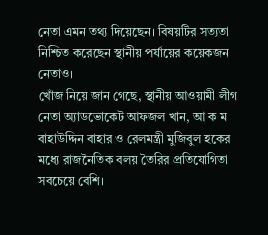নেতা এমন তথ্য দিয়েছেন। বিষয়টির সত্যতা নিশ্চিত করেছেন স্থানীয় পর্যায়ের কয়েকজন নেতাও।
খোঁজ নিয়ে জান গেছে, স্থানীয় আওয়ামী লীগ নেতা অ্যাডভোকেট আফজল খান, আ ক ম বাহাউদ্দিন বাহার ও রেলমন্ত্রী মুজিবুল হকের মধ্যে রাজনৈতিক বলয় তৈরির প্রতিযোগিতা সবচেয়ে বেশি।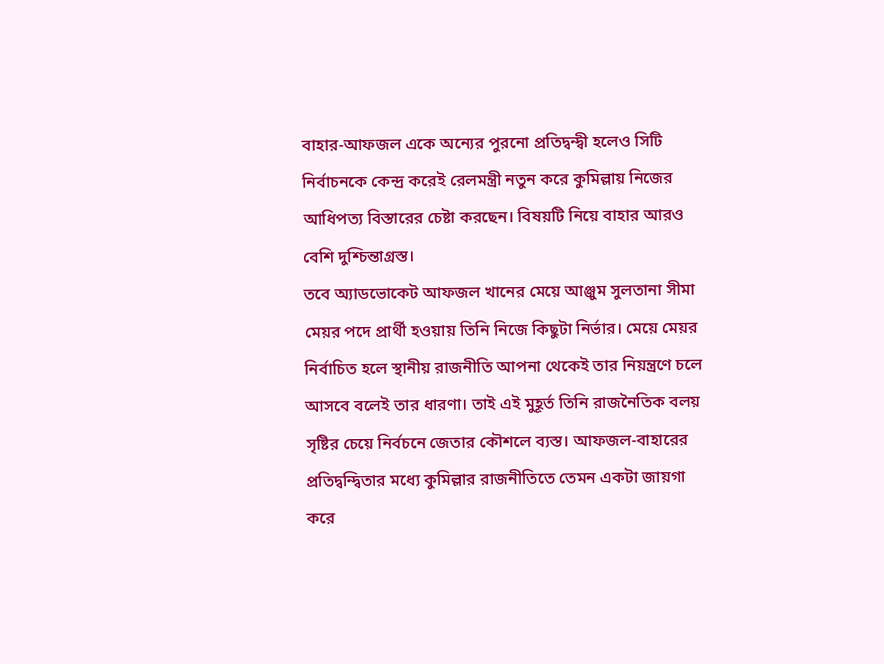বাহার-আফজল একে অন্যের পুরনো প্রতিদ্বন্দ্বী হলেও সিটি নির্বাচনকে কেন্দ্র করেই রেলমন্ত্রী নতুন করে কুমিল্লায় নিজের আধিপত্য বিস্তারের চেষ্টা করছেন। বিষয়টি নিয়ে বাহার আরও বেশি দুশ্চিন্তাগ্রস্ত।
তবে অ্যাডভোকেট আফজল খানের মেয়ে আঞ্জুম সুলতানা সীমা মেয়র পদে প্রার্থী হওয়ায় তিনি নিজে কিছুটা নির্ভার। মেয়ে মেয়র নির্বাচিত হলে স্থানীয় রাজনীতি আপনা থেকেই তার নিয়ন্ত্রণে চলে আসবে বলেই তার ধারণা। তাই এই মুহূর্ত তিনি রাজনৈতিক বলয় সৃষ্টির চেয়ে নির্বচনে জেতার কৌশলে ব্যস্ত। আফজল-বাহারের প্রতিদ্বন্দ্বিতার মধ্যে কুমিল্লার রাজনীতিতে তেমন একটা জায়গা করে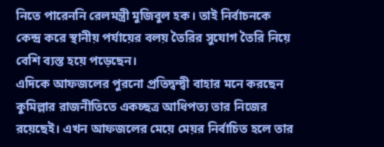নিতে পারেননি রেলমন্ত্রী মুজিবুল হক। তাই নির্বাচনকে কেন্দ্র করে স্থানীয় পর্যায়ের বলয় তৈরির সুযোগ তৈরি নিয়ে বেশি ব্যস্ত হয়ে পড়েছেন।
এদিকে আফজলের পুরনো প্রতিদ্বন্দ্বী বাহার মনে করছেন কুমিল্লার রাজনীতিতে একচ্ছত্র আধিপত্য তার নিজের রয়েছেই। এখন আফজলের মেয়ে মেয়র নির্বাচিত হলে তার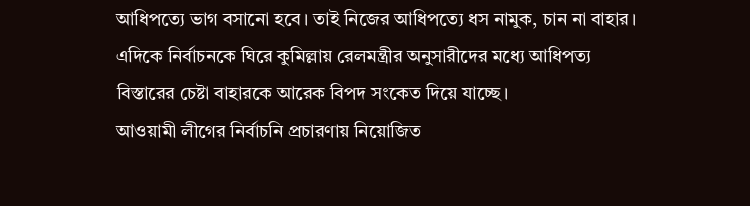আধিপত্যে ভাগ বসানো হবে। তাই নিজের আধিপত্যে ধস নামুক, চান না বাহার। এদিকে নির্বাচনকে ঘিরে কুমিল্লায় রেলমন্ত্রীর অনুসারীদের মধ্যে আধিপত্য বিস্তারের চেষ্টা বাহারকে আরেক বিপদ সংকেত দিয়ে যাচ্ছে।
আওয়ামী লীগের নির্বাচনি প্রচারণায় নিয়োজিত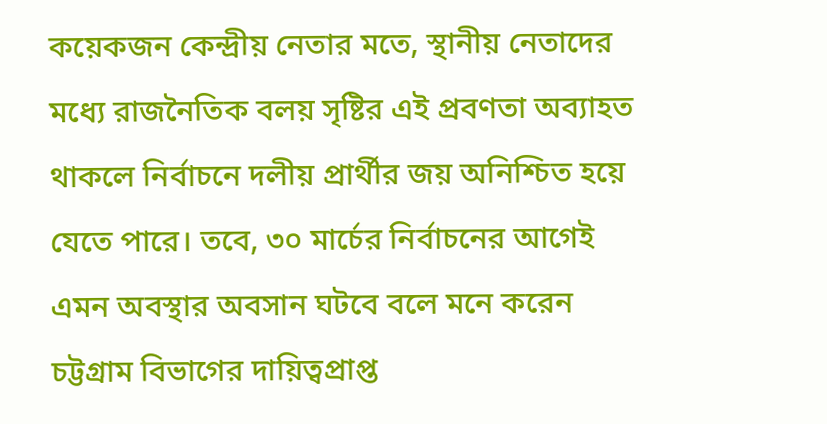কয়েকজন কেন্দ্রীয় নেতার মতে, স্থানীয় নেতাদের মধ্যে রাজনৈতিক বলয় সৃষ্টির এই প্রবণতা অব্যাহত থাকলে নির্বাচনে দলীয় প্রার্থীর জয় অনিশ্চিত হয়ে যেতে পারে। তবে, ৩০ মার্চের নির্বাচনের আগেই এমন অবস্থার অবসান ঘটবে বলে মনে করেন চট্টগ্রাম বিভাগের দায়িত্বপ্রাপ্ত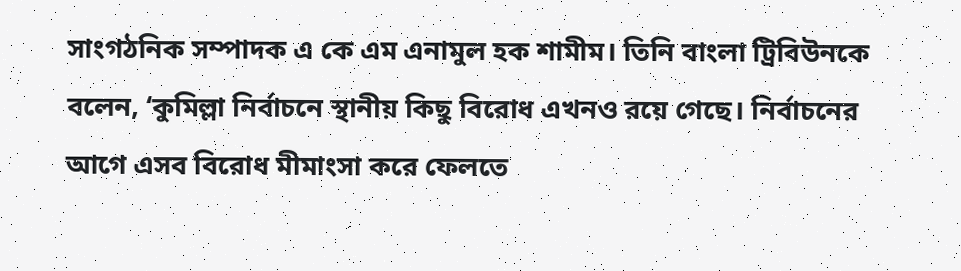সাংগঠনিক সম্পাদক এ কে এম এনামুল হক শামীম। তিনি বাংলা ট্রিবিউনকে বলেন, ‘কুমিল্লা নির্বাচনে স্থানীয় কিছু বিরোধ এখনও রয়ে গেছে। নির্বাচনের আগে এসব বিরোধ মীমাংসা করে ফেলতে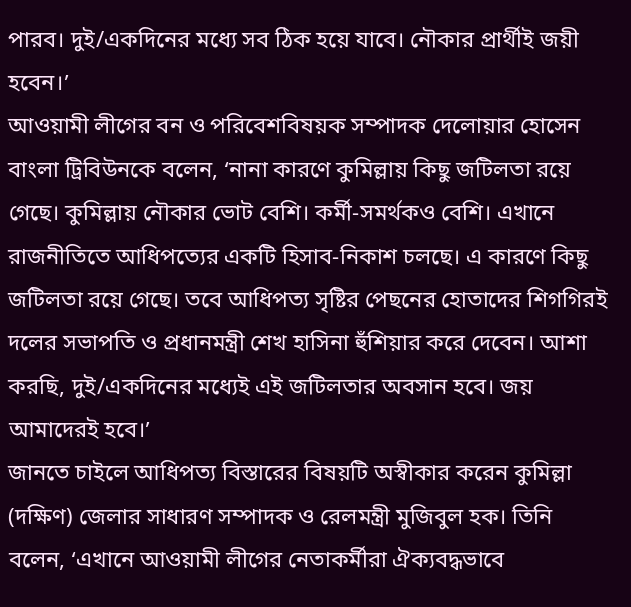পারব। দুই/একদিনের মধ্যে সব ঠিক হয়ে যাবে। নৌকার প্রার্থীই জয়ী হবেন।’
আওয়ামী লীগের বন ও পরিবেশবিষয়ক সম্পাদক দেলোয়ার হোসেন বাংলা ট্রিবিউনকে বলেন, ‘নানা কারণে কুমিল্লায় কিছু জটিলতা রয়ে গেছে। কুমিল্লায় নৌকার ভোট বেশি। কর্মী-সমর্থকও বেশি। এখানে রাজনীতিতে আধিপত্যের একটি হিসাব-নিকাশ চলছে। এ কারণে কিছু জটিলতা রয়ে গেছে। তবে আধিপত্য সৃষ্টির পেছনের হোতাদের শিগগিরই দলের সভাপতি ও প্রধানমন্ত্রী শেখ হাসিনা হুঁশিয়ার করে দেবেন। আশা করছি, দুই/একদিনের মধ্যেই এই জটিলতার অবসান হবে। জয় আমাদেরই হবে।’
জানতে চাইলে আধিপত্য বিস্তারের বিষয়টি অস্বীকার করেন কুমিল্লা (দক্ষিণ) জেলার সাধারণ সম্পাদক ও রেলমন্ত্রী মুজিবুল হক। তিনি বলেন, ‘এখানে আওয়ামী লীগের নেতাকর্মীরা ঐক্যবদ্ধভাবে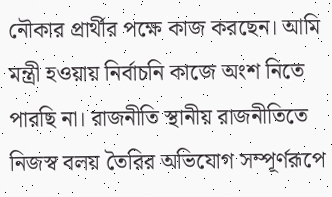নৌকার প্রার্থীর পক্ষে কাজ করছেন। আমি মন্ত্রী হওয়ায় নির্বাচনি কাজে অংশ নিতে পারছি না। রাজনীতি স্থানীয় রাজনীতিতে নিজস্ব বলয় তৈরির অভিযোগ সম্পূর্ণরূপে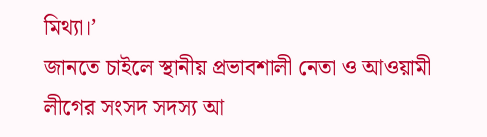মিথ্যা।’
জানতে চাইলে স্থানীয় প্রভাবশালী নেতা ও আওয়ামী লীগের সংসদ সদস্য আ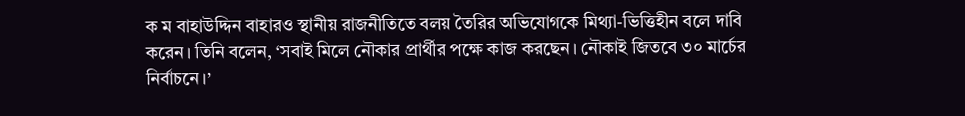ক ম বাহাউদ্দিন বাহারও স্থানীয় রাজনীতিতে বলয় তৈরির অভিযোগকে মিথ্যা-ভিত্তিহীন বলে দাবি করেন। তিনি বলেন, ‘সবাই মিলে নৌকার প্রার্থীর পক্ষে কাজ করছেন। নৌকাই জিতবে ৩০ মার্চের নির্বাচনে।’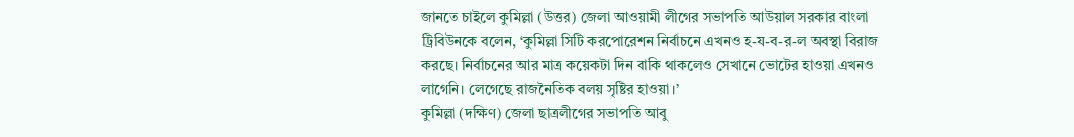জানতে চাইলে কুমিল্লা (উত্তর) জেলা আওয়ামী লীগের সভাপতি আউয়াল সরকার বাংলা ট্রিবিউনকে বলেন, ‘কুমিল্লা সিটি করপোরেশন নির্বাচনে এখনও হ-য-ব-র-ল অবস্থা বিরাজ করছে। নির্বাচনের আর মাত্র কয়েকটা দিন বাকি থাকলেও সেখানে ভোটের হাওয়া এখনও লাগেনি। লেগেছে রাজনৈতিক বলয় সৃষ্টির হাওয়া।’
কুমিল্লা (দক্ষিণ) জেলা ছাত্রলীগের সভাপতি আবু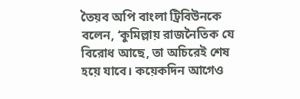তৈয়ব অপি বাংলা ট্রিবিউনকে বলেন, ‘কুমিল্লায় রাজনৈতিক যে বিরোধ আছে, তা অচিরেই শেষ হয়ে যাবে। কয়েকদিন আগেও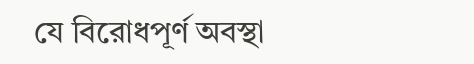যে বিরোধপূর্ণ অবস্থা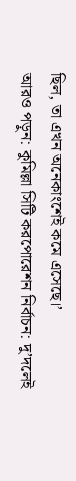ছিল, তা এখন অনেকাংশেই কমে এসেছে।’
আরও পড়ুন: কুমিল্লা সিটি করপোরেশন নির্বাচন: দু’দলেই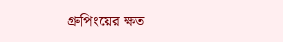গ্রুপিংয়ের ক্ষত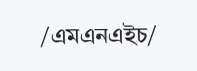/এমএনএইচ/